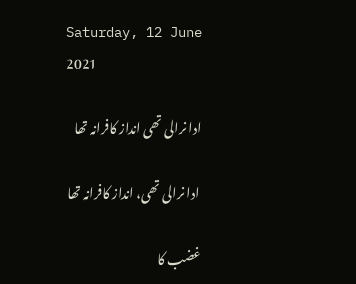Saturday, 12 June 2021

ادا نرالی تھی انداز کافرانہ تھا

 ادا نرالی تھی، انداز کافرانہ تھا

غضب کا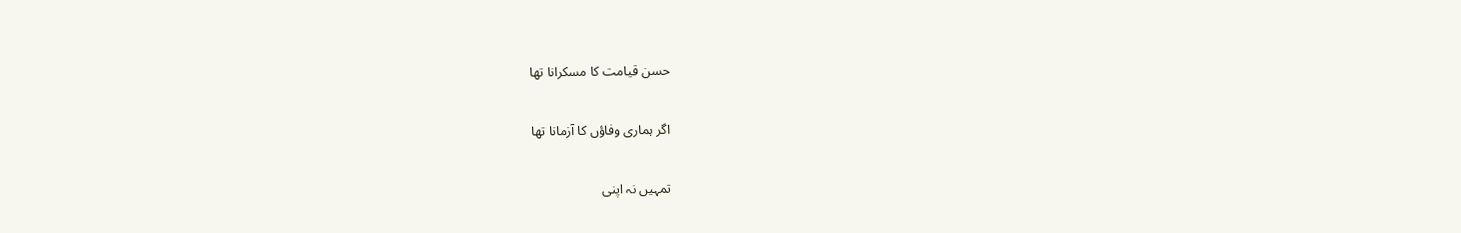حسن قیامت کا مسکرانا تھا

اگر ہماری وفاؤں کا آزمانا تھا

تمہیں نہ اپنی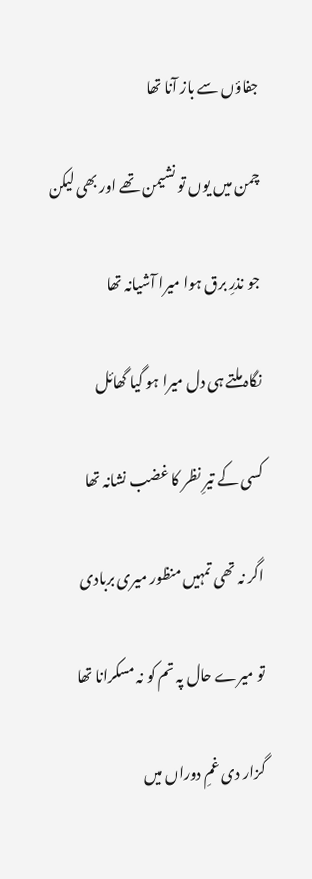جفاؤں سے باز آنا تھا

چمن میں یوں تو نشیمن تھے اور بھی لیکن

جو نذرِ برق ہوا میرا آشیانہ تھا

نگاہ ملتے ہی دل میرا ہو گیا گھائل

کسی کے تیرِ نظر کا غضب نشانہ تھا

اگر نہ تھی تمہیں منظور میری بربادی

تو میرے حال پہ تم کو نہ مسکرانا تھا

گزار دی غمِ دوراں میں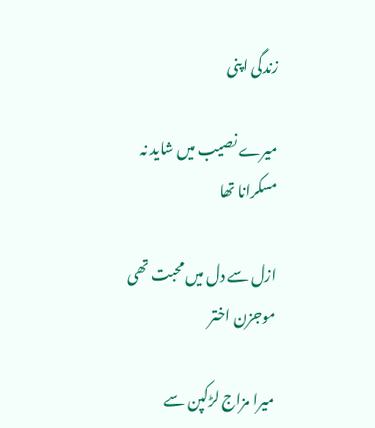زندگی اپنی

میرے نصیب میں شاید نہ مسکرانا تھا

ازل سے دل میں محبت تھی موجزن اختر

میرا مزاج لڑکپن سے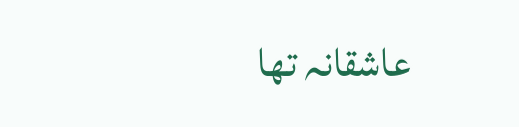عاشقانہ تھا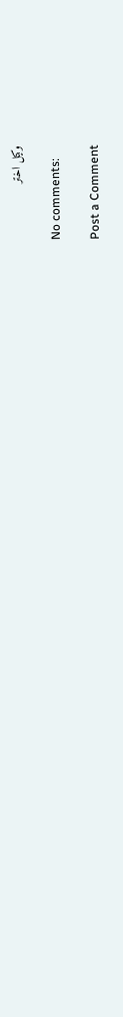وکیل اختر

No comments:

Post a Comment